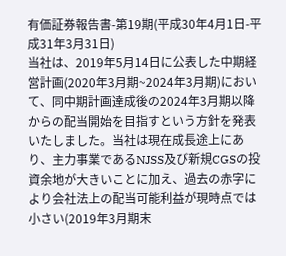有価証券報告書-第19期(平成30年4月1日-平成31年3月31日)
当社は、2019年5月14日に公表した中期経営計画(2020年3月期~2024年3月期)において、同中期計画達成後の2024年3月期以降からの配当開始を目指すという方針を発表いたしました。当社は現在成長途上にあり、主力事業であるNJSS及び新規CGSの投資余地が大きいことに加え、過去の赤字により会社法上の配当可能利益が現時点では小さい(2019年3月期末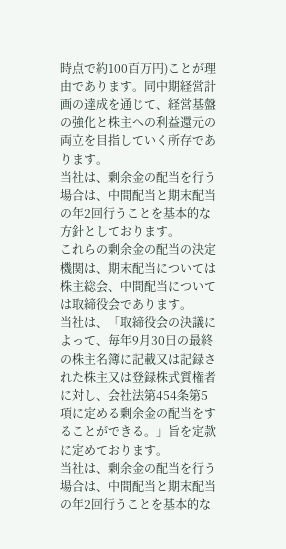時点で約100百万円)ことが理由であります。同中期経営計画の達成を通じて、経営基盤の強化と株主への利益還元の両立を目指していく所存であります。
当社は、剰余金の配当を行う場合は、中間配当と期末配当の年2回行うことを基本的な方針としております。
これらの剰余金の配当の決定機関は、期末配当については株主総会、中間配当については取締役会であります。
当社は、「取締役会の決議によって、毎年9月30日の最終の株主名簿に記載又は記録された株主又は登録株式質権者に対し、会社法第454条第5項に定める剰余金の配当をすることができる。」旨を定款に定めております。
当社は、剰余金の配当を行う場合は、中間配当と期末配当の年2回行うことを基本的な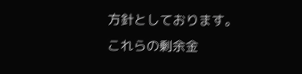方針としております。
これらの剰余金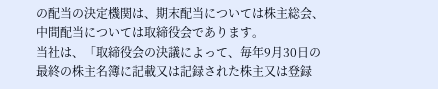の配当の決定機関は、期末配当については株主総会、中間配当については取締役会であります。
当社は、「取締役会の決議によって、毎年9月30日の最終の株主名簿に記載又は記録された株主又は登録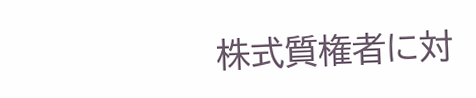株式質権者に対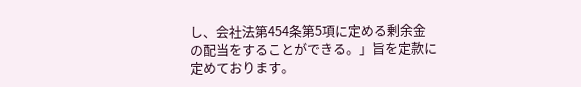し、会社法第454条第5項に定める剰余金の配当をすることができる。」旨を定款に定めております。